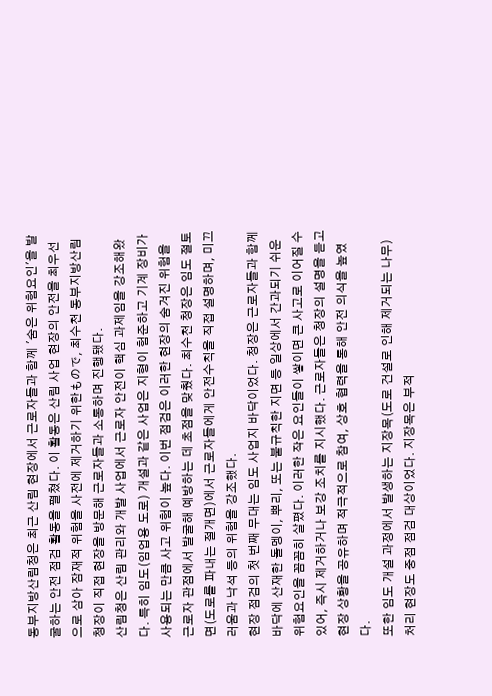동부지방산림청은 최근 산림 현장에서 근로자들과 함께 '숨은 위험요인'을 발굴하는 안전 점검 활동을 펼쳤다. 이 활동은 산림 사업 현장의 안전을 최우선으로 삼아 잠재적 위험을 사전에 제거하기 위한もので, 최수천 동부지방산림청장이 직접 현장을 방문해 근로자들과 소통하며 진행됐다.
산림청은 산림 관리와 개발 사업에서 근로자 안전이 핵심 과제임을 강조해왔다. 특히 임도(임업용 도로) 개설과 같은 사업은 지형이 험준하고 기계 장비가 사용되는 만큼 사고 위험이 높다. 이번 점검은 이러한 현장의 숨겨진 위험을 근로자 관점에서 발굴해 예방하는 데 초점을 맞췄다. 최수천 청장은 임도 절토면(도로를 파내는 절개면)에서 근로자들에게 안전수칙을 직접 설명하며, 미끄러움과 낙석 등의 위험을 강조했다.
현장 점검의 첫 번째 무대는 임도 사업지 바닥이었다. 청장은 근로자들과 함께 바닥에 산재한 돌멩이, 뿌리, 또는 불규칙한 지면 등 일상에서 간과되기 쉬운 위험요인을 꼼꼼히 살폈다. 이러한 작은 요인들이 쌓이면 큰 사고로 이어질 수 있어, 즉시 제거하거나 보강 조치를 지시했다. 근로자들은 청장의 설명을 듣고 현장 상황을 공유하며 적극적으로 참여, 상호 협력을 통해 안전 의식을 높였다.
또한 임도 개설 과정에서 발생하는 지장목(도로 건설로 인해 제거되는 나무) 처리 현장도 중점 점검 대상이었다. 지장목은 부적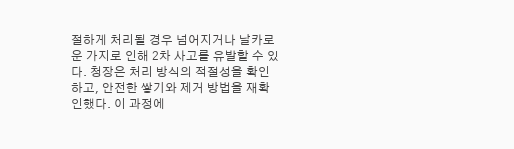절하게 처리될 경우 넘어지거나 날카로운 가지로 인해 2차 사고를 유발할 수 있다. 청장은 처리 방식의 적절성을 확인하고, 안전한 쌓기와 제거 방법을 재확인했다. 이 과정에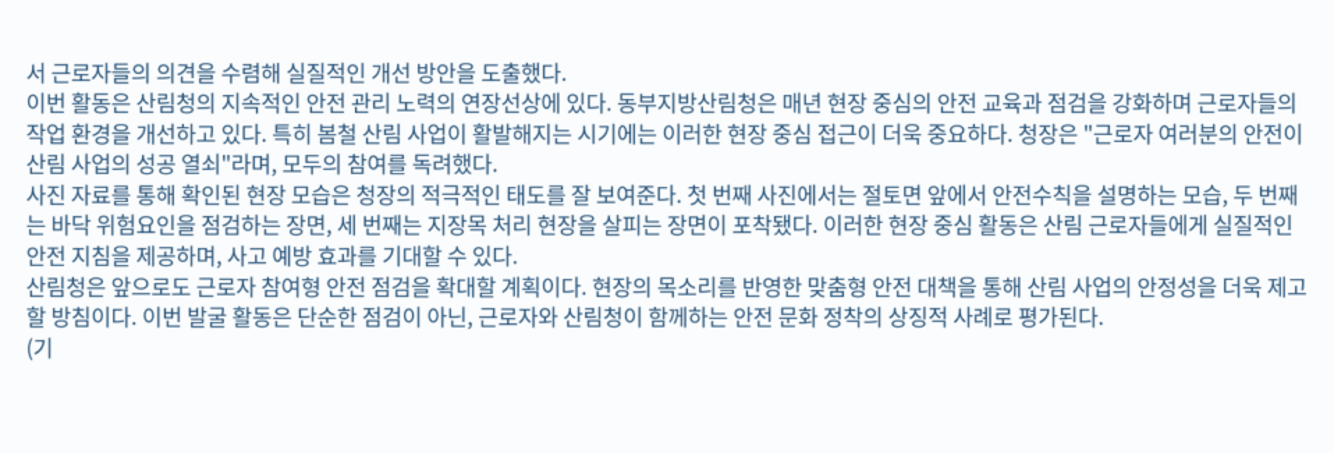서 근로자들의 의견을 수렴해 실질적인 개선 방안을 도출했다.
이번 활동은 산림청의 지속적인 안전 관리 노력의 연장선상에 있다. 동부지방산림청은 매년 현장 중심의 안전 교육과 점검을 강화하며 근로자들의 작업 환경을 개선하고 있다. 특히 봄철 산림 사업이 활발해지는 시기에는 이러한 현장 중심 접근이 더욱 중요하다. 청장은 "근로자 여러분의 안전이 산림 사업의 성공 열쇠"라며, 모두의 참여를 독려했다.
사진 자료를 통해 확인된 현장 모습은 청장의 적극적인 태도를 잘 보여준다. 첫 번째 사진에서는 절토면 앞에서 안전수칙을 설명하는 모습, 두 번째는 바닥 위험요인을 점검하는 장면, 세 번째는 지장목 처리 현장을 살피는 장면이 포착됐다. 이러한 현장 중심 활동은 산림 근로자들에게 실질적인 안전 지침을 제공하며, 사고 예방 효과를 기대할 수 있다.
산림청은 앞으로도 근로자 참여형 안전 점검을 확대할 계획이다. 현장의 목소리를 반영한 맞춤형 안전 대책을 통해 산림 사업의 안정성을 더욱 제고할 방침이다. 이번 발굴 활동은 단순한 점검이 아닌, 근로자와 산림청이 함께하는 안전 문화 정착의 상징적 사례로 평가된다.
(기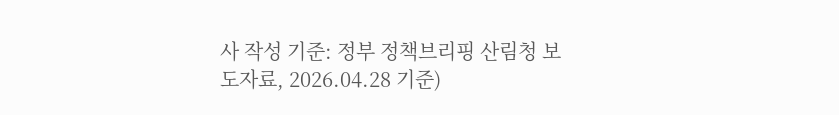사 작성 기준: 정부 정책브리핑 산림청 보도자료, 2026.04.28 기준)